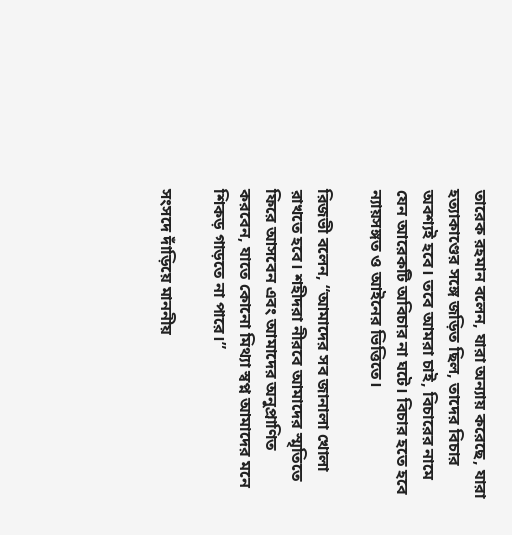তারেক রহমান বলেন, যারা অন্যায় করেছে, যারা হত্যাকাণ্ডের সঙ্গে জড়িত ছিল, তাদের বিচার অবশ্যই হবে। তবে আমরা চাই, বিচারের নামে যেন আরেকটি অবিচার না ঘটে। বিচার হতে হবে ন্যায়সঙ্গত ও আইনের ভিত্তিতে।

রিজভী বলেন, “আমাদের সব জানালা খোলা রাখতে হবে। শহীদরা নীরবে আমাদের স্মৃতিতে ফিরে আসবেন এবং আমাদের অনুপ্রাণিত করবেন, যাতে কোনো মিথ্যা স্বপ্ন আমাদের মনে শিকড় গাড়তে না পারে।”

সংসদে দাঁড়িয়ে মাননীয়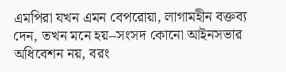এমপিরা যখন এমন বেপরোয়া, লাগামহীন বক্তব্য দেন, তখন মনে হয়–সংসদ কোনো আইনসভার অধিবেশন নয়, বরং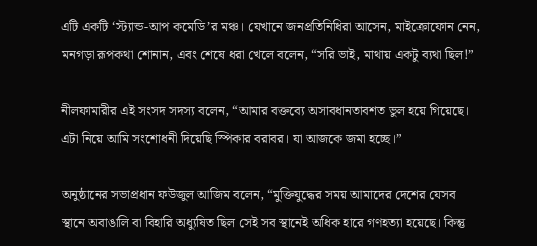এটি একটি ‘স্ট্যান্ড-আপ কমেডি’র মঞ্চ। যেখানে জনপ্রতিনিধিরা আসেন, মাইক্রোফোন নেন, মনগড়া রূপকথা শোনান, এবং শেষে ধরা খেলে বলেন, “সরি ভাই, মাথায় একটু ব্যথা ছিল!”

নীলফামারীর এই সংসদ সদস্য বলেন, “আমার বক্তব্যে অসাবধানতাবশত ভুল হয়ে গিয়েছে। এটা নিয়ে আমি সংশোধনী দিয়েছি স্পিকার বরাবর। যা আজকে জমা হচ্ছে।”

অনুষ্ঠানের সভাপ্রধান ফউজুল আজিম বলেন, “মুক্তিযুদ্ধের সময় আমাদের দেশের যেসব স্থানে অবাঙালি বা বিহারি অধ্যুষিত ছিল সেই সব স্থানেই অধিক হারে গণহত্যা হয়েছে। কিন্তু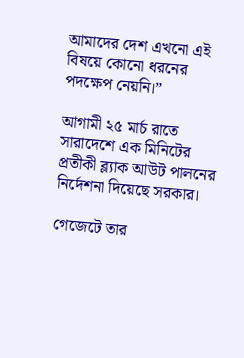আমাদের দেশ এখনো এই বিষয়ে কোনো ধরনের পদক্ষেপ নেয়নি।”

আগামী ২৫ মার্চ রাতে সারাদেশে এক মিনিটের প্রতীকী ব্ল্যাক আউট পালনের নির্দেশনা দিয়েছে সরকার।

গেজেটে তার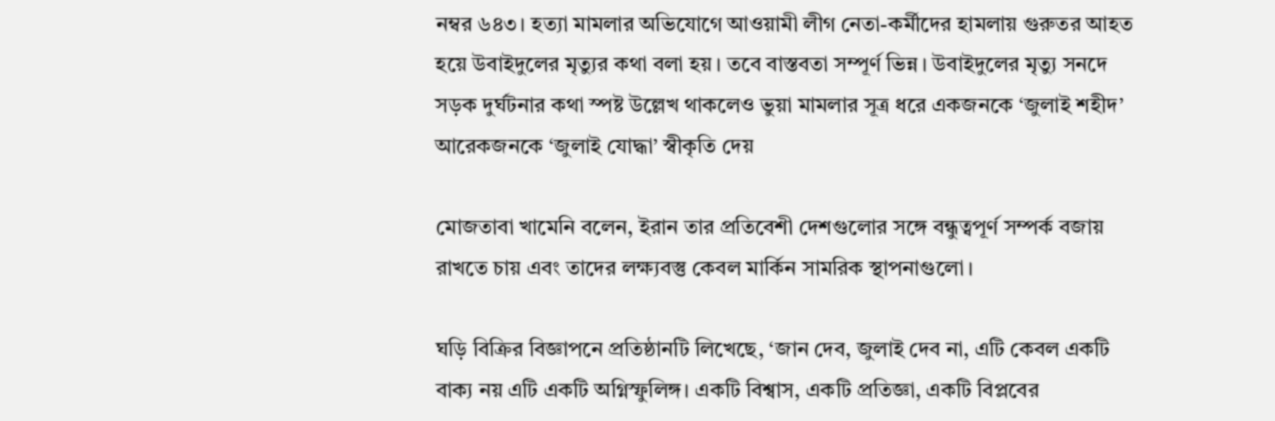নম্বর ৬৪৩। হত্যা মামলার অভিযোগে আওয়ামী লীগ নেতা-কর্মীদের হামলায় গুরুতর আহত হয়ে উবাইদুলের মৃত্যুর কথা বলা হয়। তবে বাস্তবতা সম্পূর্ণ ভিন্ন। উবাইদুলের মৃত্যু সনদে সড়ক দুর্ঘটনার কথা স্পষ্ট উল্লেখ থাকলেও ভুয়া মামলার সূত্র ধরে একজনকে ‘জুলাই শহীদ’ আরেকজনকে ‘জুলাই যোদ্ধা’ স্বীকৃতি দেয়

মোজতাবা খামেনি বলেন, ইরান তার প্রতিবেশী দেশগুলোর সঙ্গে বন্ধুত্বপূর্ণ সম্পর্ক বজায় রাখতে চায় এবং তাদের লক্ষ্যবস্তু কেবল মার্কিন সামরিক স্থাপনাগুলো।

ঘড়ি বিক্রির বিজ্ঞাপনে প্রতিষ্ঠানটি লিখেছে, ‘জান দেব, জুলাই দেব না, এটি কেবল একটি বাক্য নয় এটি একটি অগ্নিস্ফুলিঙ্গ। একটি বিশ্বাস, একটি প্রতিজ্ঞা, একটি বিপ্লবের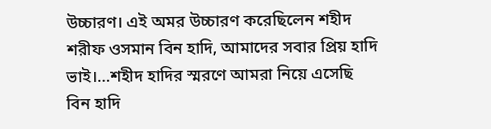উচ্চারণ। এই অমর উচ্চারণ করেছিলেন শহীদ শরীফ ওসমান বিন হাদি, আমাদের সবার প্রিয় হাদি ভাই।…শহীদ হাদির স্মরণে আমরা নিয়ে এসেছি বিন হাদি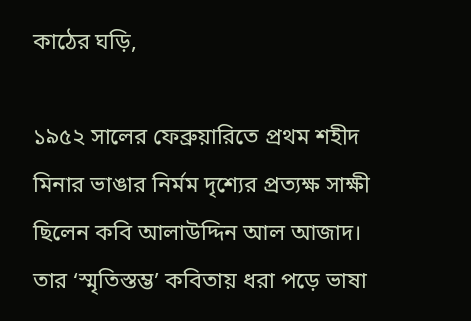কাঠের ঘড়ি,

১৯৫২ সালের ফেব্রুয়ারিতে প্রথম শহীদ মিনার ভাঙার নির্মম দৃশ্যের প্রত্যক্ষ সাক্ষী ছিলেন কবি আলাউদ্দিন আল আজাদ। তার ‘স্মৃতিস্তম্ভ’ কবিতায় ধরা পড়ে ভাষা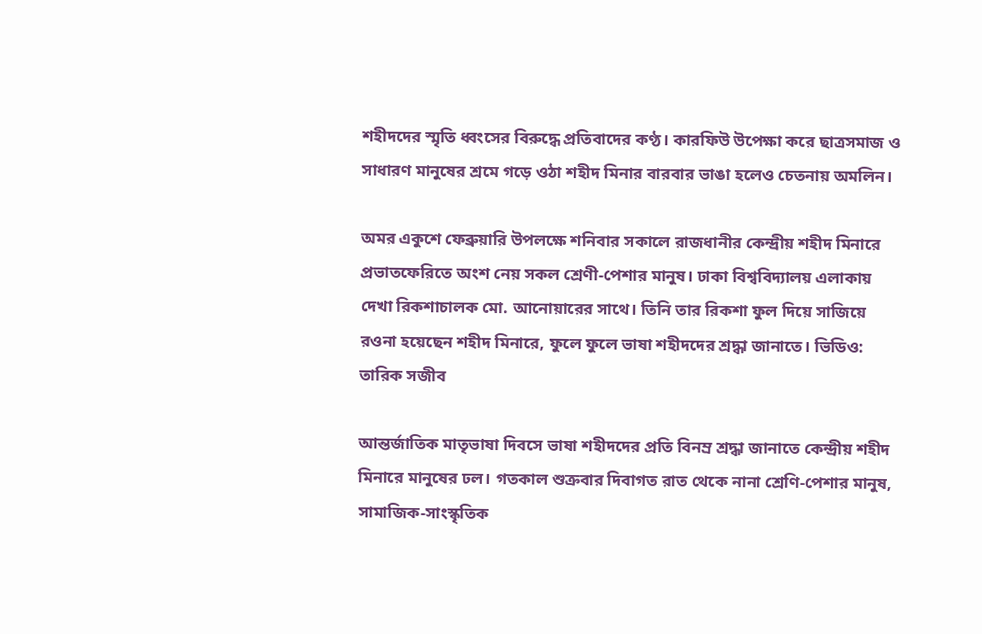শহীদদের স্মৃতি ধ্বংসের বিরুদ্ধে প্রতিবাদের কণ্ঠ। কারফিউ উপেক্ষা করে ছাত্রসমাজ ও সাধারণ মানুষের শ্রমে গড়ে ওঠা শহীদ মিনার বারবার ভাঙা হলেও চেতনায় অমলিন।

অমর একুশে ফেব্রুয়ারি উপলক্ষে শনিবার সকালে রাজধানীর কেন্দ্রীয় শহীদ মিনারে প্রভাতফেরিতে অংশ নেয় সকল শ্রেণী-পেশার মানুষ। ঢাকা বিশ্ববিদ্যালয় এলাকায় দেখা রিকশাচালক মো. আনোয়ারের সাথে। তিনি তার রিকশা ফুল দিয়ে সাজিয়ে রওনা হয়েছেন শহীদ মিনারে, ফুলে ফুলে ভাষা শহীদদের শ্রদ্ধা জানাতে। ভিডিও: তারিক সজীব

আন্তর্জাতিক মাতৃভাষা দিবসে ভাষা শহীদদের প্রতি বিনম্র শ্রদ্ধা জানাতে কেন্দ্রীয় শহীদ মিনারে মানুষের ঢল। গতকাল শুক্রবার দিবাগত রাত থেকে নানা শ্রেণি-পেশার মানুষ, সামাজিক-সাংস্কৃতিক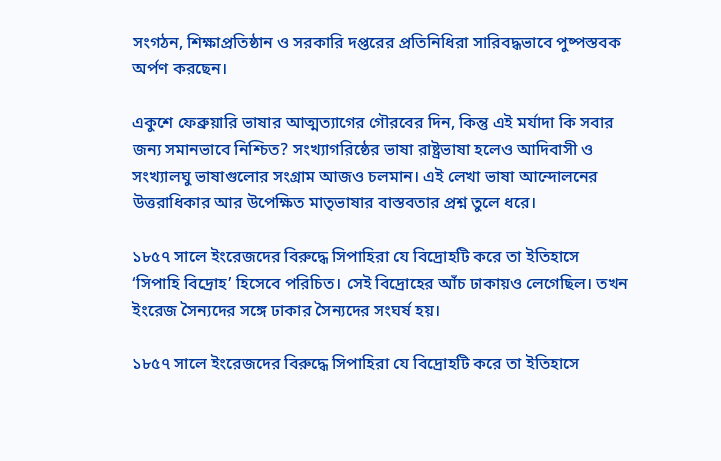সংগঠন, শিক্ষাপ্রতিষ্ঠান ও সরকারি দপ্তরের প্রতিনিধিরা সারিবদ্ধভাবে পুষ্পস্তবক অর্পণ করছেন।

একুশে ফেব্রুয়ারি ভাষার আত্মত্যাগের গৌরবের দিন, কিন্তু এই মর্যাদা কি সবার জন্য সমানভাবে নিশ্চিত? সংখ্যাগরিষ্ঠের ভাষা রাষ্ট্রভাষা হলেও আদিবাসী ও সংখ্যালঘু ভাষাগুলোর সংগ্রাম আজও চলমান। এই লেখা ভাষা আন্দোলনের উত্তরাধিকার আর উপেক্ষিত মাতৃভাষার বাস্তবতার প্রশ্ন তুলে ধরে।

১৮৫৭ সালে ইংরেজদের বিরুদ্ধে সিপাহিরা যে বিদ্রোহটি করে তা ইতিহাসে ‘সিপাহি বিদ্রোহ’ হিসেবে পরিচিত। সেই বিদ্রোহের আঁচ ঢাকায়ও লেগেছিল। তখন ইংরেজ সৈন্যদের সঙ্গে ঢাকার সৈন্যদের সংঘর্ষ হয়।

১৮৫৭ সালে ইংরেজদের বিরুদ্ধে সিপাহিরা যে বিদ্রোহটি করে তা ইতিহাসে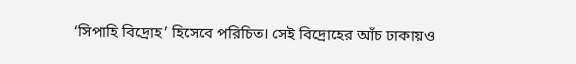‘সিপাহি বিদ্রোহ’ হিসেবে পরিচিত। সেই বিদ্রোহের আঁচ ঢাকায়ও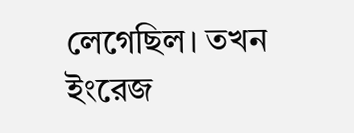লেগেছিল। তখন ইংরেজ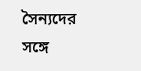সৈন্যদের সঙ্গে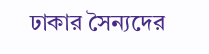ঢাকার সৈন্যদের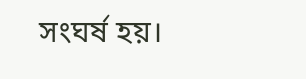সংঘর্ষ হয়।